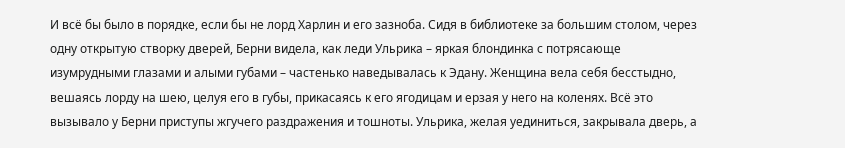И всё бы было в порядке, если бы не лорд Харлин и его зазноба. Сидя в библиотеке за большим столом, через одну открытую створку дверей, Берни видела, как леди Ульрика – яркая блондинка с потрясающе изумрудными глазами и алыми губами – частенько наведывалась к Эдану. Женщина вела себя бесстыдно, вешаясь лорду на шею, целуя его в губы, прикасаясь к его ягодицам и ерзая у него на коленях. Всё это вызывало у Берни приступы жгучего раздражения и тошноты. Ульрика, желая уединиться, закрывала дверь, а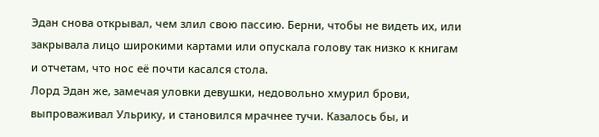Эдан снова открывал, чем злил свою пассию. Берни, чтобы не видеть их, или закрывала лицо широкими картами или опускала голову так низко к книгам и отчетам, что нос её почти касался стола.
Лорд Эдан же, замечая уловки девушки, недовольно хмурил брови, выпроваживал Ульрику, и становился мрачнее тучи. Казалось бы, и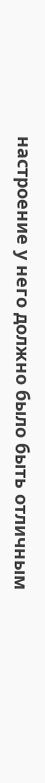настроение у него должно было быть отличным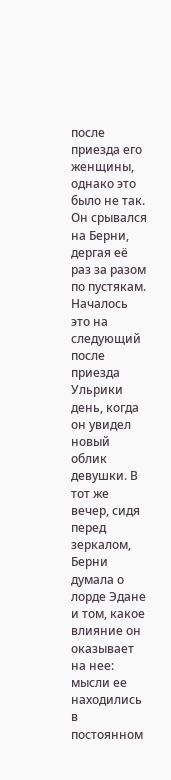после приезда его женщины, однако это было не так. Он срывался на Берни, дергая её раз за разом по пустякам.
Началось это на следующий после приезда Ульрики день, когда он увидел новый облик девушки. В тот же вечер, сидя перед зеркалом, Берни думала о лорде Эдане и том, какое влияние он оказывает на нее: мысли ее находились в постоянном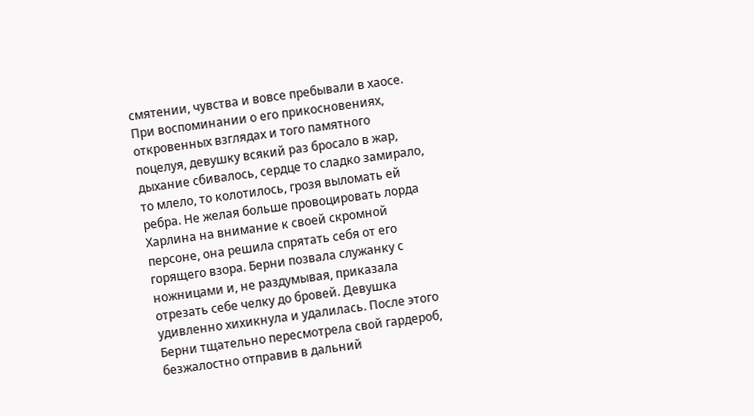смятении, чувства и вовсе пребывали в хаосе. При воспоминании о его прикосновениях, откровенных взглядах и того памятного поцелуя, девушку всякий раз бросало в жар, дыхание сбивалось, сердце то сладко замирало, то млело, то колотилось, грозя выломать ей ребра. Не желая больше провоцировать лорда Харлина на внимание к своей скромной персоне, она решила спрятать себя от его горящего взора. Берни позвала служанку с ножницами и, не раздумывая, приказала отрезать себе челку до бровей. Девушка удивленно хихикнула и удалилась. После этого Берни тщательно пересмотрела свой гардероб, безжалостно отправив в дальний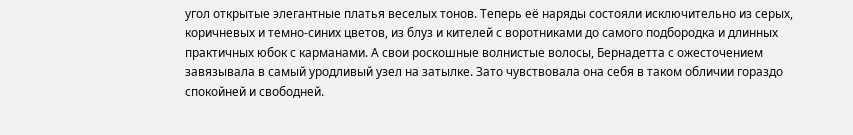угол открытые элегантные платья веселых тонов. Теперь её наряды состояли исключительно из серых, коричневых и темно-синих цветов, из блуз и кителей с воротниками до самого подбородка и длинных практичных юбок с карманами. А свои роскошные волнистые волосы, Бернадетта с ожесточением завязывала в самый уродливый узел на затылке. Зато чувствовала она себя в таком обличии гораздо спокойней и свободней.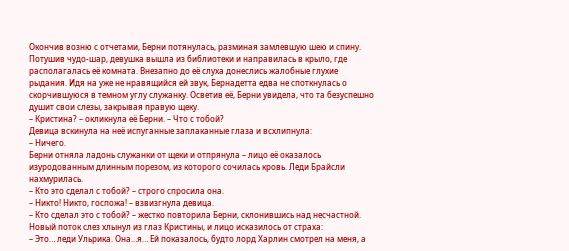Окончив возню с отчетами, Берни потянулась, разминая замлевшую шею и спину. Потушив чудо-шар, девушка вышла из библиотеки и направилась в крыло, где располагалась её комната. Внезапно до её слуха донеслись жалобные глухие рыдания. Идя на уже не нравящийся ей звук, Бернадетта едва не споткнулась о скорчившуюся в темном углу служанку. Осветив её, Берни увидела, что та безуспешно душит свои слезы, закрывая правую щеку.
– Кристина? – окликнула её Берни. – Что с тобой?
Девица вскинула на неё испуганные заплаканные глаза и всхлипнула:
– Ничего.
Берни отняла ладонь служанки от щеки и отпрянула – лицо её оказалось изуродованным длинным порезом, из которого сочилась кровь. Леди Брайсли нахмурилась.
– Кто это сделал с тобой? – строго спросила она.
– Никто! Никто, госпожа! – взвизгнула девица.
– Кто сделал это с тобой? – жестко повторила Берни, склонившись над несчастной.
Новый поток слез хлынул из глаз Кристины, и лицо исказилось от страха:
– Это… леди Ульрика. Она…я… Ей показалось, будто лорд Харлин смотрел на меня, а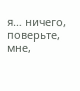я… ничего, поверьте, мне,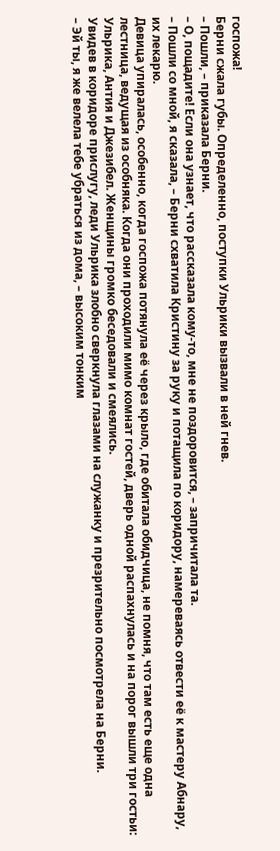госпожа!
Берни сжала губы. Определенно, поступки Ульрики вызвали в ней гнев.
– Пошли, – приказала Берни.
– О, пощадите! Если она узнает, что рассказала кому-то, мне не поздоровится, – запричитала та.
– Пошли со мной, я сказала, – Берни схватила Кристину за руку и потащила по коридору, намереваясь отвести её к мастеру Абнару, их лекарю.
Девица упиралась, особенно, когда госпожа потянула её через крыло, где обитала обидчица, не помня, что там есть еще одна лестница, ведущая из особняка. Когда они проходили мимо комнат гостей, дверь одной распахнулась и на порог вышли три гостьи: Ульрика, Антия и Джезибел. Женщины громко беседовали и смеялись.
Увидев в коридоре прислугу, леди Ульрика злобно сверкнула глазами на служанку и презрительно посмотрела на Берни.
– Эй ты, я же велела тебе убраться из дома, – высоким тонким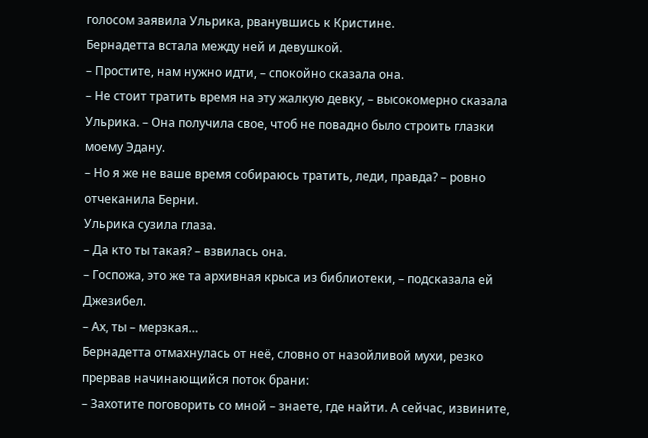голосом заявила Ульрика, рванувшись к Кристине.
Бернадетта встала между ней и девушкой.
– Простите, нам нужно идти, – спокойно сказала она.
– Не стоит тратить время на эту жалкую девку, – высокомерно сказала Ульрика. – Она получила свое, чтоб не повадно было строить глазки моему Эдану.
– Но я же не ваше время собираюсь тратить, леди, правда? – ровно отчеканила Берни.
Ульрика сузила глаза.
– Да кто ты такая? – взвилась она.
– Госпожа, это же та архивная крыса из библиотеки, – подсказала ей Джезибел.
– Ах, ты – мерзкая…
Бернадетта отмахнулась от неё, словно от назойливой мухи, резко прервав начинающийся поток брани:
– Захотите поговорить со мной – знаете, где найти. А сейчас, извините,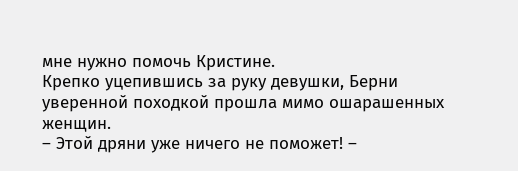мне нужно помочь Кристине.
Крепко уцепившись за руку девушки, Берни уверенной походкой прошла мимо ошарашенных женщин.
– Этой дряни уже ничего не поможет! –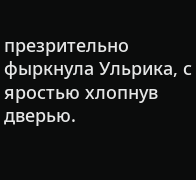презрительно фыркнула Ульрика, с яростью хлопнув дверью.